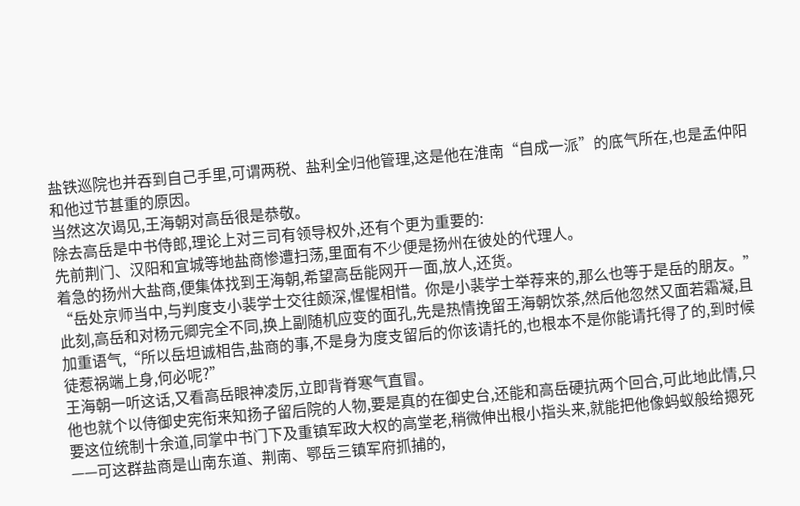盐铁巡院也并吞到自己手里,可谓两税、盐利全归他管理,这是他在淮南“自成一派”的底气所在,也是孟仲阳和他过节甚重的原因。
当然这次谒见,王海朝对高岳很是恭敬。
除去高岳是中书侍郎,理论上对三司有领导权外,还有个更为重要的:
先前荆门、汉阳和宜城等地盐商惨遭扫荡,里面有不少便是扬州在彼处的代理人。
着急的扬州大盐商,便集体找到王海朝,希望高岳能网开一面,放人,还货。
“岳处京师当中,与判度支小裴学士交往颇深,惺惺相惜。你是小裴学士举荐来的,那么也等于是岳的朋友。”此刻,高岳和对杨元卿完全不同,换上副随机应变的面孔,先是热情挽留王海朝饮茶,然后他忽然又面若霜凝,且加重语气,“所以岳坦诚相告,盐商的事,不是身为度支留后的你该请托的,也根本不是你能请托得了的,到时候徒惹祸端上身,何必呢?”
王海朝一听这话,又看高岳眼神凌厉,立即背脊寒气直冒。
他也就个以侍御史宪衔来知扬子留后院的人物,要是真的在御史台,还能和高岳硬抗两个回合,可此地此情,只要这位统制十余道,同掌中书门下及重镇军政大权的高堂老,稍微伸出根小指头来,就能把他像蚂蚁般给摁死——可这群盐商是山南东道、荆南、鄂岳三镇军府抓捕的,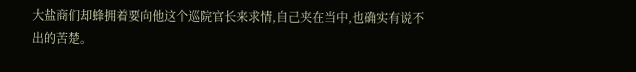大盐商们却蜂拥着要向他这个巡院官长来求情,自己夹在当中,也确实有说不出的苦楚。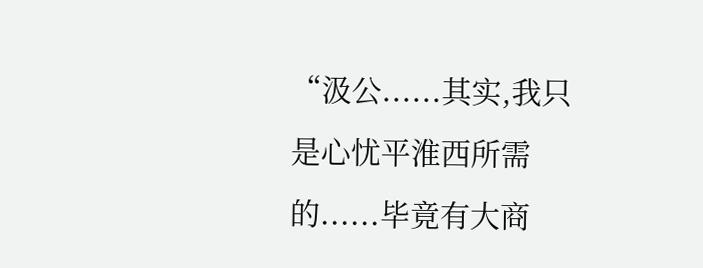“汲公......其实,我只是心忧平淮西所需的......毕竟有大商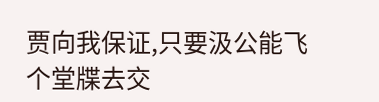贾向我保证,只要汲公能飞个堂牒去交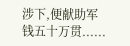涉下,便献助军钱五十万贯......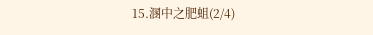15.溷中之肥蛆(2/4)